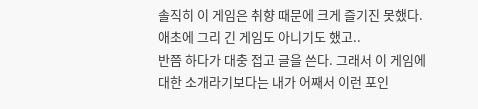솔직히 이 게임은 취향 때문에 크게 즐기진 못했다. 애초에 그리 긴 게임도 아니기도 했고..
반쯤 하다가 대충 접고 글을 쓴다. 그래서 이 게임에 대한 소개라기보다는 내가 어째서 이런 포인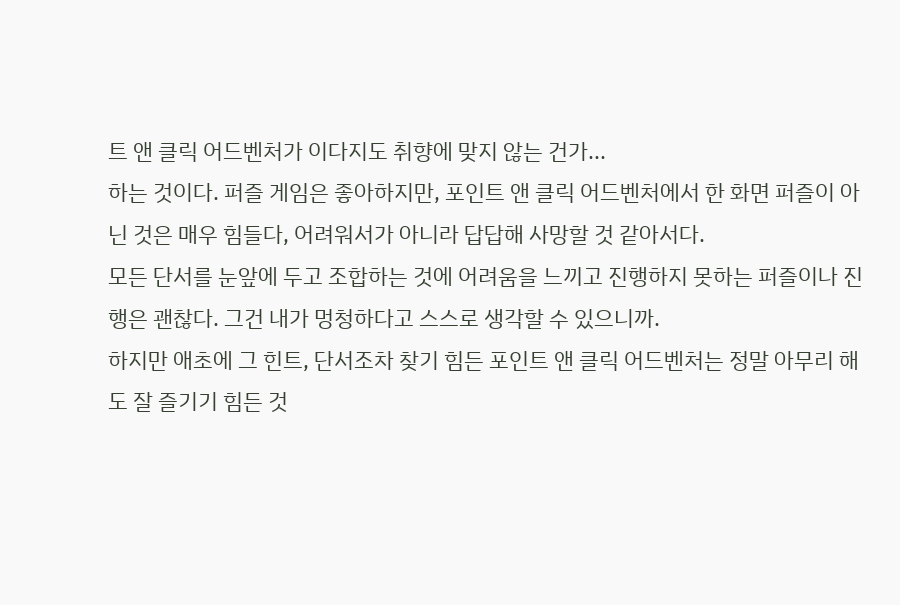트 앤 클릭 어드벤처가 이다지도 취향에 맞지 않는 건가...
하는 것이다. 퍼즐 게임은 좋아하지만, 포인트 앤 클릭 어드벤처에서 한 화면 퍼즐이 아닌 것은 매우 힘들다, 어려워서가 아니라 답답해 사망할 것 같아서다.
모든 단서를 눈앞에 두고 조합하는 것에 어려움을 느끼고 진행하지 못하는 퍼즐이나 진행은 괜찮다. 그건 내가 멍청하다고 스스로 생각할 수 있으니까.
하지만 애초에 그 힌트, 단서조차 찾기 힘든 포인트 앤 클릭 어드벤처는 정말 아무리 해도 잘 즐기기 힘든 것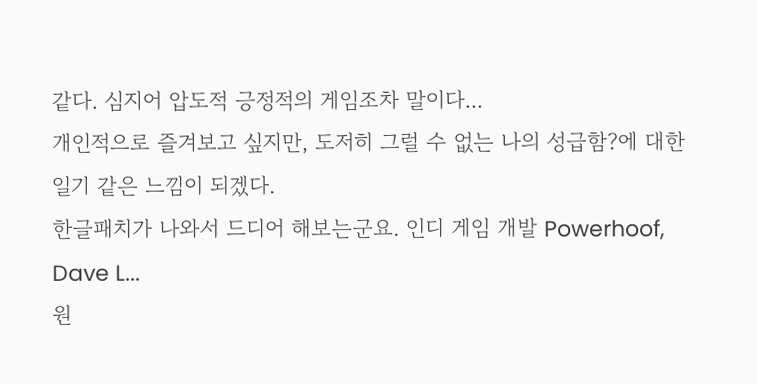같다. 심지어 압도적 긍정적의 게임조차 말이다...
개인적으로 즐겨보고 싶지만, 도저히 그럴 수 없는 나의 성급함?에 대한 일기 같은 느낌이 되겠다.
한글패치가 나와서 드디어 해보는군요. 인디 게임 개발 Powerhoof, Dave L...
원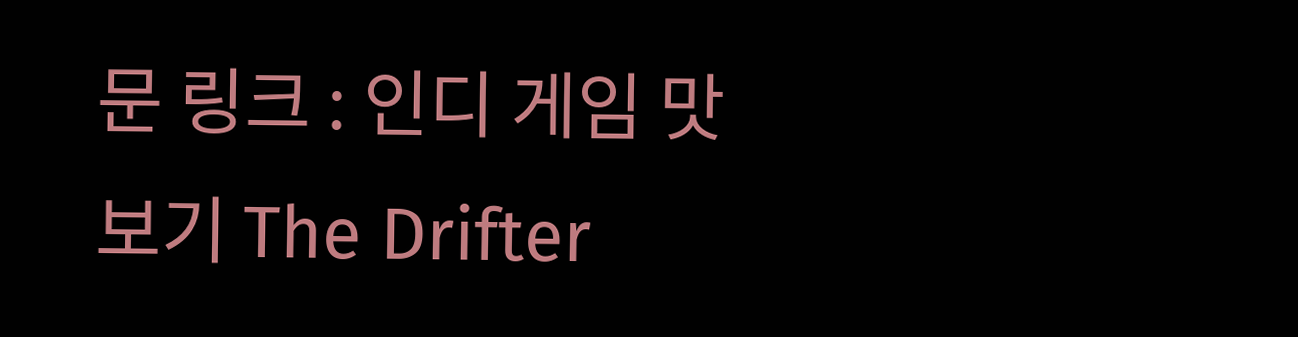문 링크 : 인디 게임 맛보기 The Drifter